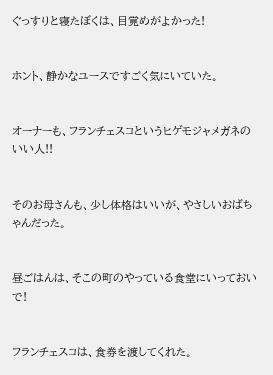ぐっすりと寝たぼくは、目覚めがよかった!


ホント、静かなユースですごく気にいていた。


オーナーも、フランチェスコというヒゲモジャメガネのいい人!!


そのお母さんも、少し体格はいいが、やさしいおばちゃんだった。


昼ごはんは、そこの町のやっている食堂にいっておいで!


フランチェスコは、食券を渡してくれた。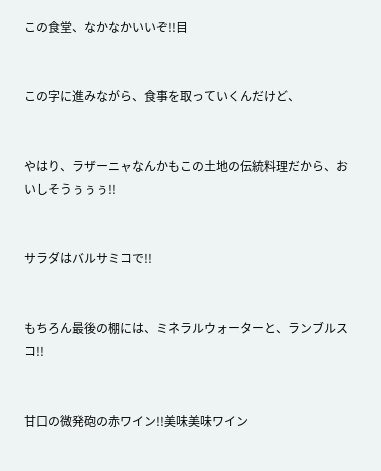この食堂、なかなかいいぞ!!目


この字に進みながら、食事を取っていくんだけど、


やはり、ラザーニャなんかもこの土地の伝統料理だから、おいしそうぅぅぅ!!


サラダはバルサミコで!!


もちろん最後の棚には、ミネラルウォーターと、ランブルスコ!!


甘口の微発砲の赤ワイン!!美味美味ワイン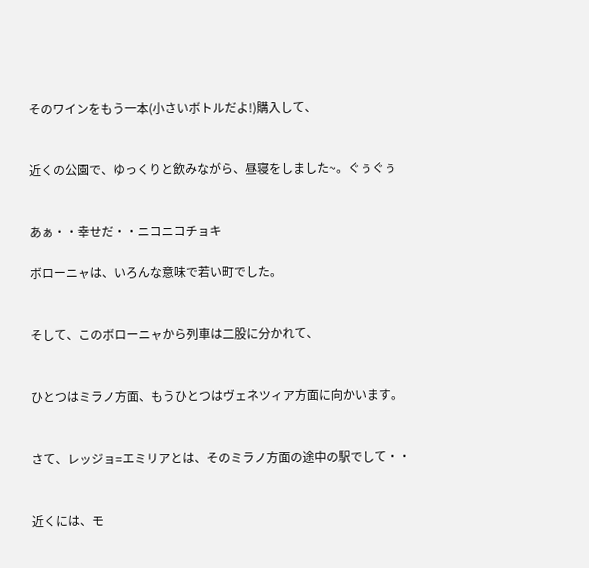そのワインをもう一本(小さいボトルだよ!)購入して、


近くの公園で、ゆっくりと飲みながら、昼寝をしました~。ぐぅぐぅ


あぁ・・幸せだ・・ニコニコチョキ

ボローニャは、いろんな意味で若い町でした。


そして、このボローニャから列車は二股に分かれて、


ひとつはミラノ方面、もうひとつはヴェネツィア方面に向かいます。


さて、レッジョ=エミリアとは、そのミラノ方面の途中の駅でして・・


近くには、モ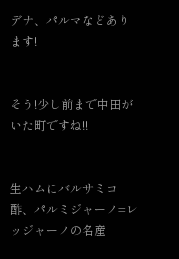デナ、パルマなどあります!


そう!少し前まで中田がいた町ですね!!


生ハムにバルサミコ酢、パルミジャーノ=レッジャーノの名産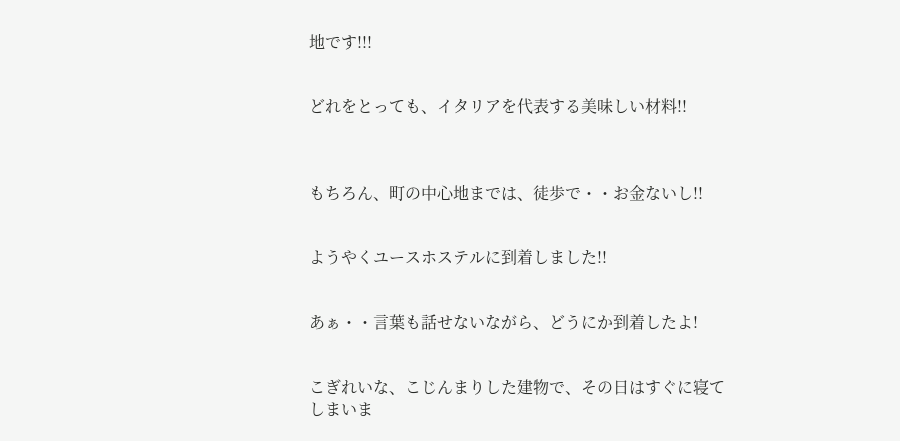地です!!!


どれをとっても、イタリアを代表する美味しい材料!!



もちろん、町の中心地までは、徒歩で・・お金ないし!!


ようやくユースホステルに到着しました!!


あぁ・・言葉も話せないながら、どうにか到着したよ!


こぎれいな、こじんまりした建物で、その日はすぐに寝てしまいま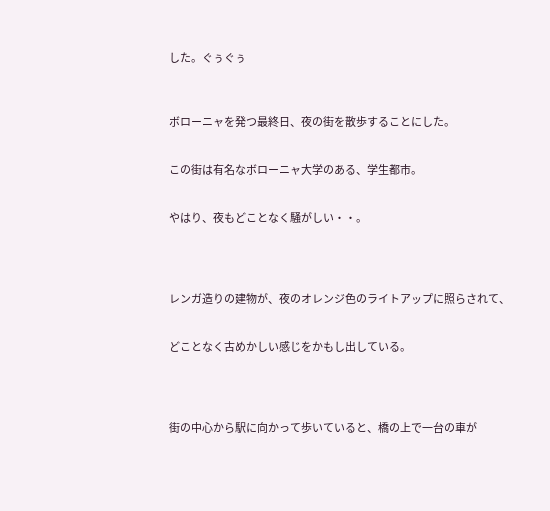した。ぐぅぐぅ



ボローニャを発つ最終日、夜の街を散歩することにした。


この街は有名なボローニャ大学のある、学生都市。


やはり、夜もどことなく騒がしい・・。




レンガ造りの建物が、夜のオレンジ色のライトアップに照らされて、


どことなく古めかしい感じをかもし出している。




街の中心から駅に向かって歩いていると、橋の上で一台の車が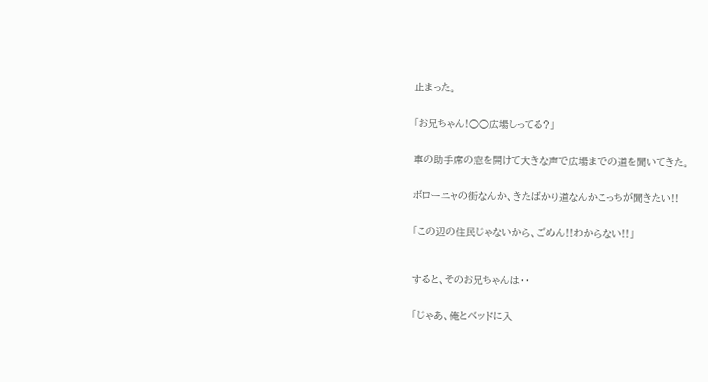止まった。


「お兄ちゃん!○○広場しってる?」


車の助手席の窓を開けて大きな声で広場までの道を聞いてきた。


ボローニャの街なんか、きたばかり道なんかこっちが聞きたい!!


「この辺の住民じゃないから、ごめん!!わからない!!」



すると、そのお兄ちゃんは・・


「じゃあ、俺とベッドに入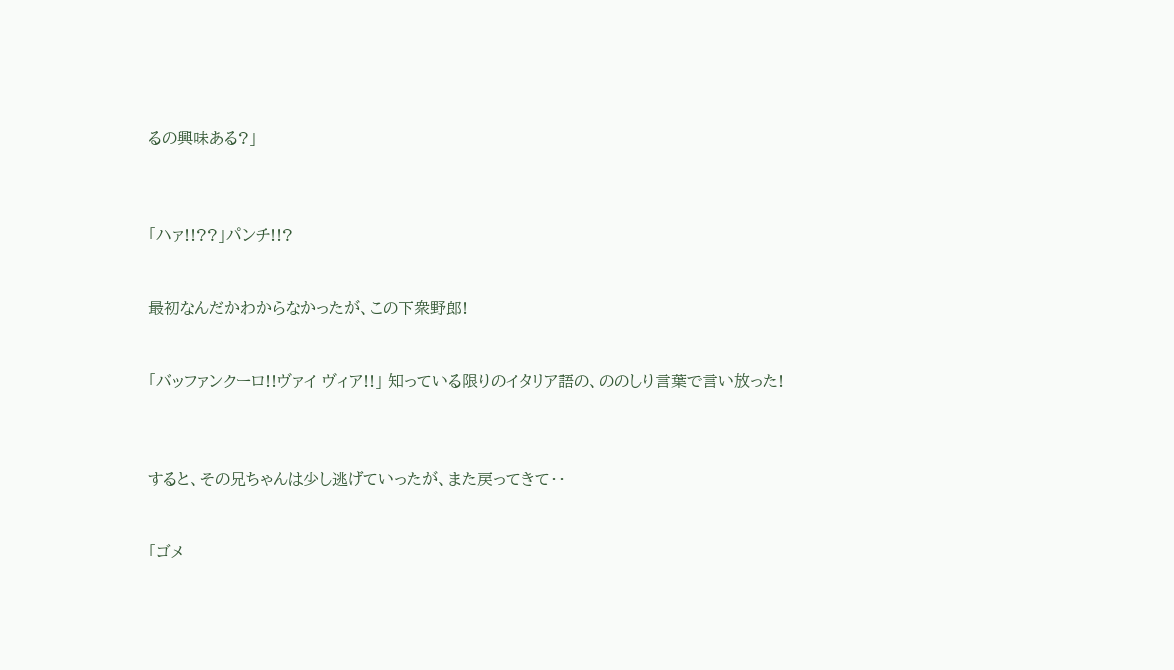るの興味ある?」



「ハァ!!??」パンチ!!?


最初なんだかわからなかったが、この下衆野郎!


「バッファンクーロ!!ヴァイ ヴィア!!」 知っている限りのイタリア語の、ののしり言葉で言い放った!



すると、その兄ちゃんは少し逃げていったが、また戻ってきて・・


「ゴメ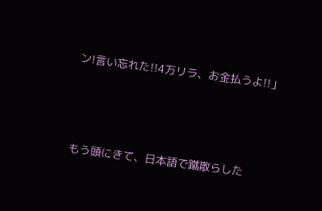ン!言い忘れた!!4万リラ、お金払うよ!!」



もう頭にきて、日本語で蹴散らした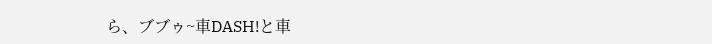ら、ブブゥ~車DASH!と車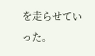を走らせていった。